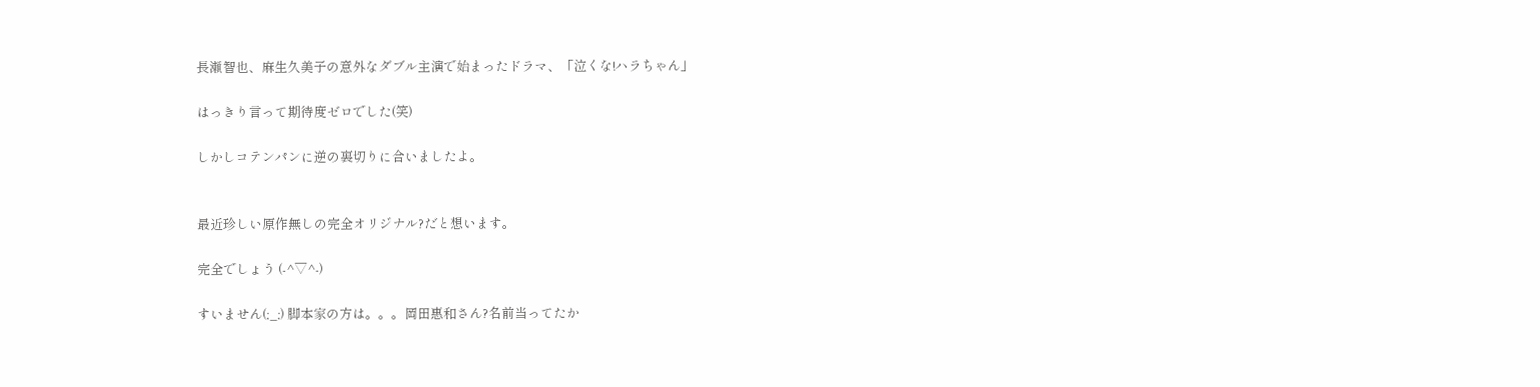長瀬智也、麻生久美子の意外なダブル主演で始まったドラマ、「泣くな!ハラちゃん」

はっきり言って期待度ゼロでした(笑)

しかしコテンパンに逆の裏切りに合いましたよ。


最近珍しい原作無しの完全オリジナル?だと想います。

完全でしょう (‐^▽^‐)

すいません(;_;) 脚本家の方は。。。岡田惠和さん?名前当ってたか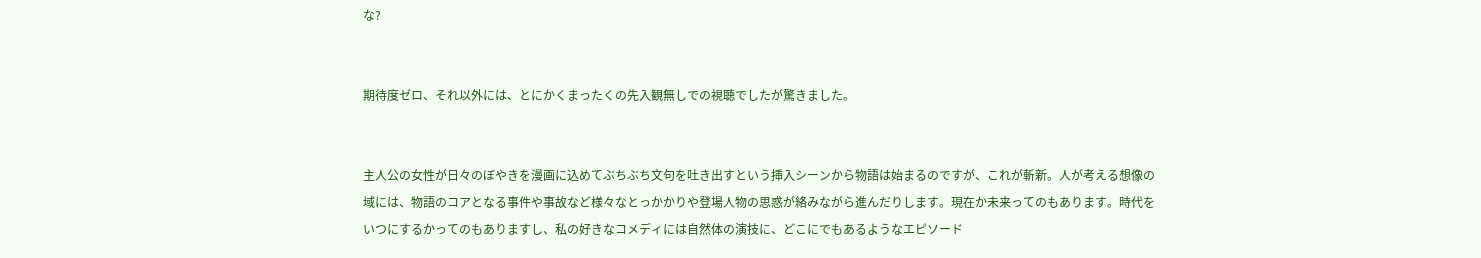な?


期待度ゼロ、それ以外には、とにかくまったくの先入観無しでの視聴でしたが驚きました。


主人公の女性が日々のぼやきを漫画に込めてぶちぶち文句を吐き出すという挿入シーンから物語は始まるのですが、これが斬新。人が考える想像の域には、物語のコアとなる事件や事故など様々なとっかかりや登場人物の思惑が絡みながら進んだりします。現在か未来ってのもあります。時代をいつにするかってのもありますし、私の好きなコメディには自然体の演技に、どこにでもあるようなエピソード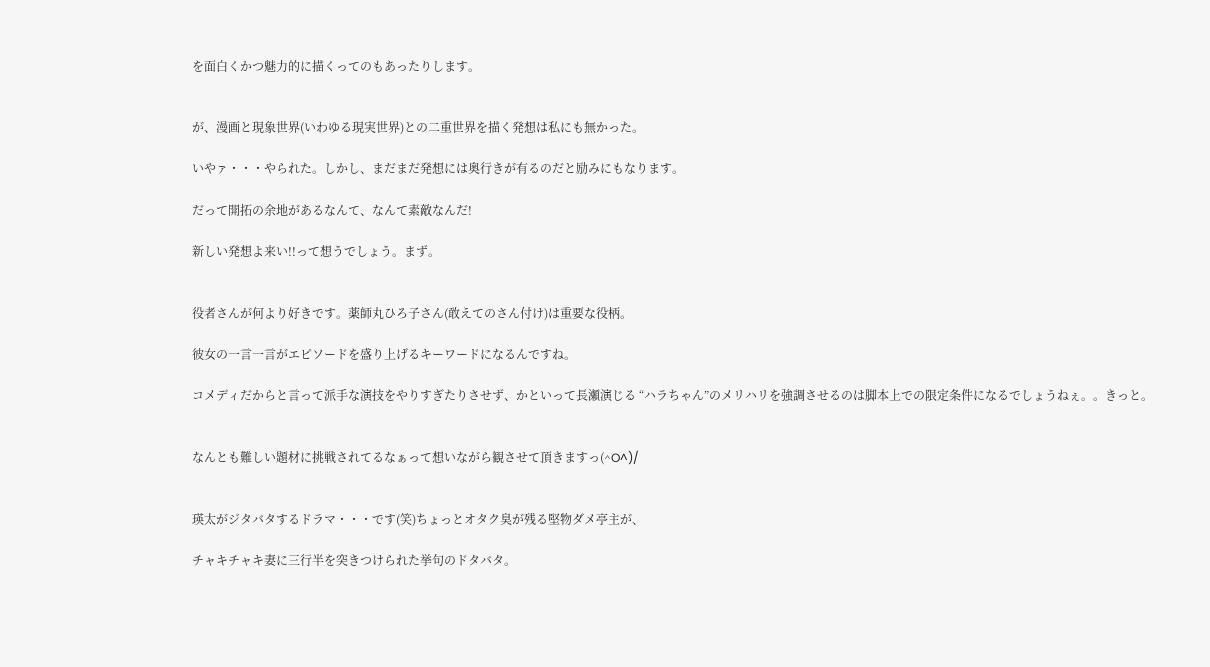を面白くかつ魅力的に描くってのもあったりします。


が、漫画と現象世界(いわゆる現実世界)との二重世界を描く発想は私にも無かった。

いやァ・・・やられた。しかし、まだまだ発想には奥行きが有るのだと励みにもなります。

だって開拓の余地があるなんて、なんて素敵なんだ!

新しい発想よ来い!!って想うでしょう。まず。


役者さんが何より好きです。薬師丸ひろ子さん(敢えてのさん付け)は重要な役柄。

彼女の一言一言がエピソードを盛り上げるキーワードになるんですね。

コメディだからと言って派手な演技をやりすぎたりさせず、かといって長瀬演じる “ハラちゃん”のメリハリを強調させるのは脚本上での限定条件になるでしょうねぇ。。きっと。


なんとも難しい題材に挑戦されてるなぁって想いながら観させて頂きますっ(^O^)/


瑛太がジタバタするドラマ・・・です(笑)ちょっとオタク臭が残る堅物ダメ亭主が、

チャキチャキ妻に三行半を突きつけられた挙句のドタバタ。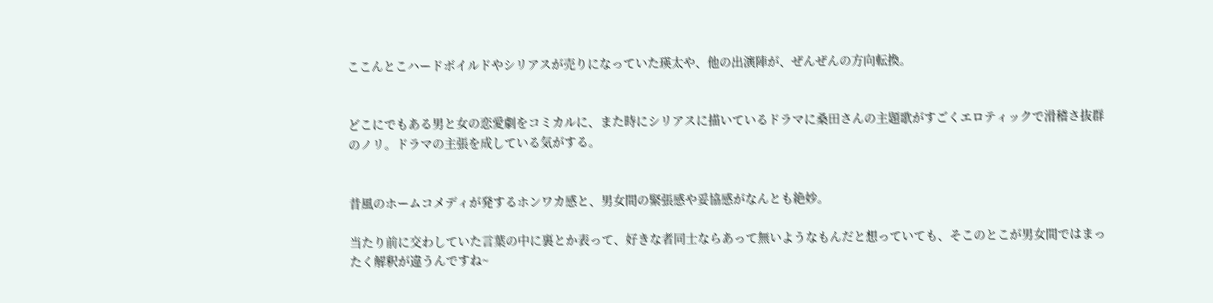ここんとこハードボイルドやシリアスが売りになっていた瑛太や、他の出演陣が、ぜんぜんの方向転換。


どこにでもある男と女の恋愛劇をコミカルに、また時にシリアスに描いているドラマに桑田さんの主題歌がすごくエロティックで滑稽さ抜群のノリ。ドラマの主張を成している気がする。


昔風のホームコメディが発するホンワカ感と、男女間の緊張感や妥協感がなんとも絶妙。

当たり前に交わしていた言葉の中に裏とか表って、好きな者同士ならあって無いようなもんだと想っていても、そこのとこが男女間ではまったく解釈が違うんですね~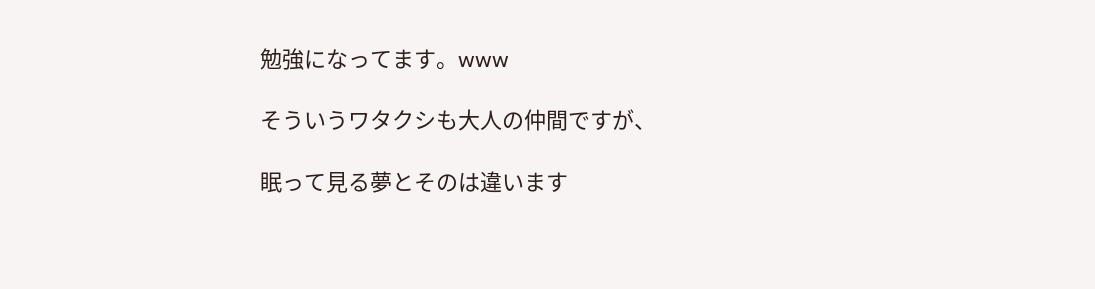勉強になってます。www

そういうワタクシも大人の仲間ですが、

眠って見る夢とそのは違います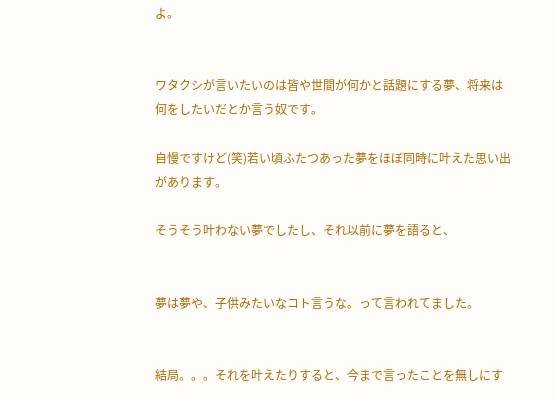よ。


ワタクシが言いたいのは皆や世間が何かと話題にする夢、将来は何をしたいだとか言う奴です。

自慢ですけど(笑)若い頃ふたつあった夢をほぼ同時に叶えた思い出があります。

そうそう叶わない夢でしたし、それ以前に夢を語ると、


夢は夢や、子供みたいなコト言うな。って言われてました。


結局。。。それを叶えたりすると、今まで言ったことを無しにす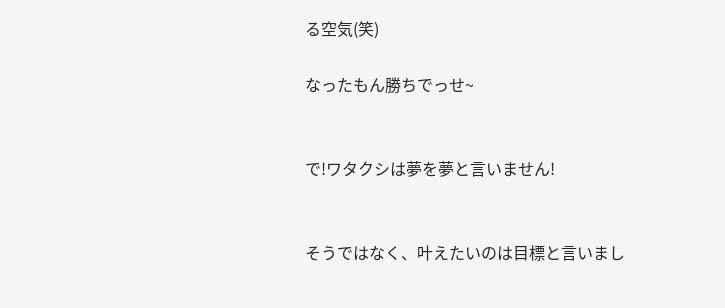る空気(笑)

なったもん勝ちでっせ~


で!ワタクシは夢を夢と言いません!


そうではなく、叶えたいのは目標と言いまし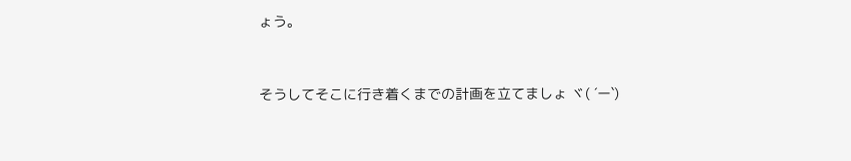ょう。


そうしてそこに行き着くまでの計画を立てましょ ヾ( ´ー`)